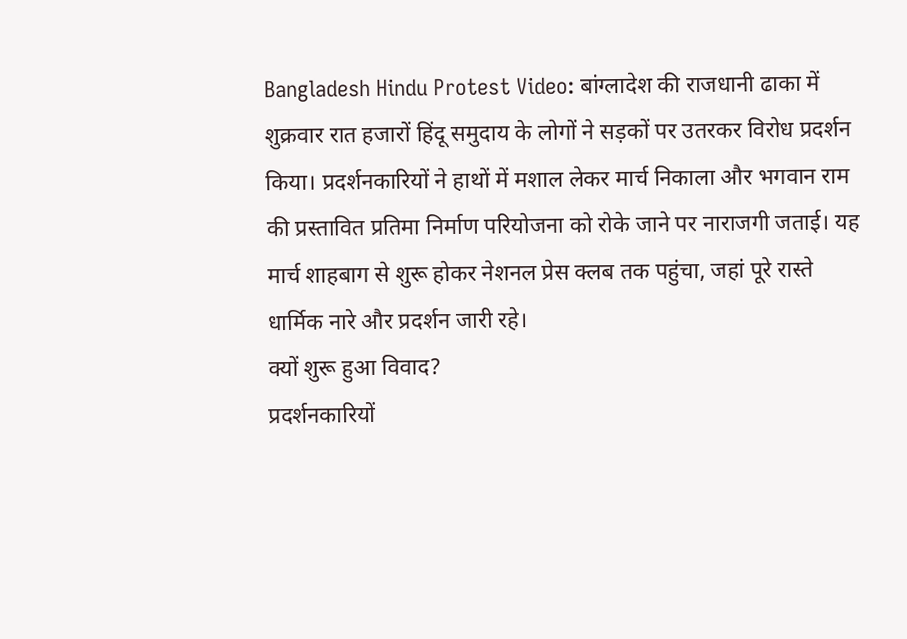Bangladesh Hindu Protest Video: बांग्लादेश की राजधानी ढाका में शुक्रवार रात हजारों हिंदू समुदाय के लोगों ने सड़कों पर उतरकर विरोध प्रदर्शन किया। प्रदर्शनकारियों ने हाथों में मशाल लेकर मार्च निकाला और भगवान राम की प्रस्तावित प्रतिमा निर्माण परियोजना को रोके जाने पर नाराजगी जताई। यह मार्च शाहबाग से शुरू होकर नेशनल प्रेस क्लब तक पहुंचा, जहां पूरे रास्ते धार्मिक नारे और प्रदर्शन जारी रहे।
क्यों शुरू हुआ विवाद?
प्रदर्शनकारियों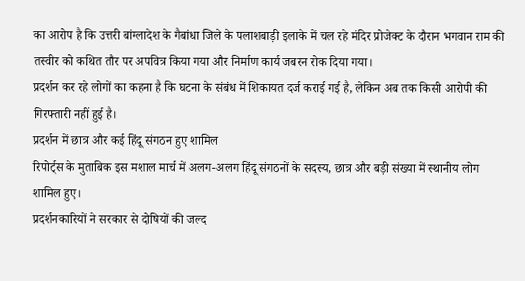का आरोप है कि उत्तरी बांग्लादेश के गैबांधा जिले के पलाशबाड़ी इलाके में चल रहे मंदिर प्रोजेक्ट के दौरान भगवान राम की तस्वीर को कथित तौर पर अपवित्र किया गया और निर्माण कार्य जबरन रोक दिया गया।
प्रदर्शन कर रहे लोगों का कहना है कि घटना के संबंध में शिकायत दर्ज कराई गई है, लेकिन अब तक किसी आरोपी की गिरफ्तारी नहीं हुई है।
प्रदर्शन में छात्र और कई हिंदू संगठन हुए शामिल
रिपोर्ट्स के मुताबिक इस मशाल मार्च में अलग-अलग हिंदू संगठनों के सदस्य, छात्र और बड़ी संख्या में स्थानीय लोग शामिल हुए।
प्रदर्शनकारियों ने सरकार से दोषियों की जल्द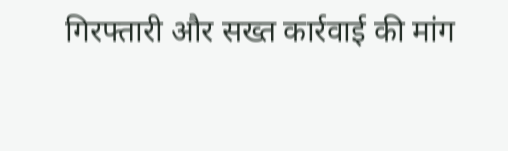गिरफ्तारी और सख्त कार्रवाई की मांग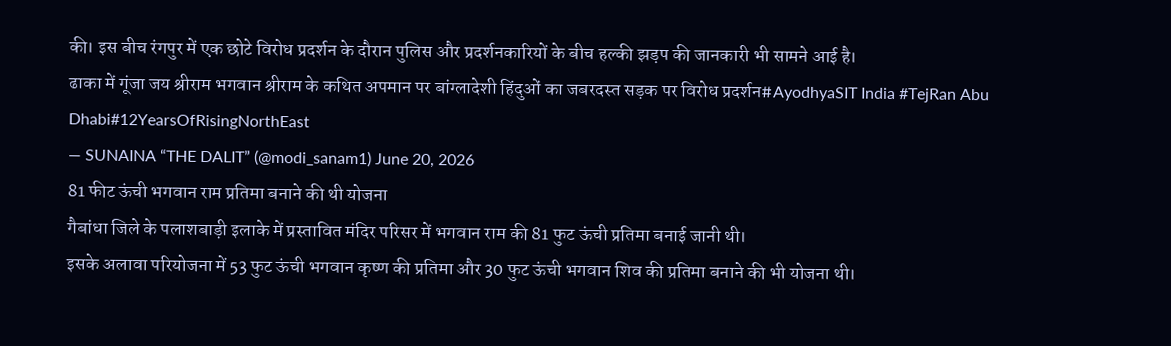की। इस बीच रंगपुर में एक छोटे विरोध प्रदर्शन के दौरान पुलिस और प्रदर्शनकारियों के बीच हल्की झड़प की जानकारी भी सामने आई है।
ढाका में गूंजा जय श्रीराम भगवान श्रीराम के कथित अपमान पर बांग्लादेशी हिंदुओं का जबरदस्त सड़क पर विरोध प्रदर्शन#AyodhyaSIT India #TejRan Abu Dhabi#12YearsOfRisingNorthEast
— SUNAINA “THE DALIT” (@modi_sanam1) June 20, 2026
81 फीट ऊंची भगवान राम प्रतिमा बनाने की थी योजना
गैबांधा जिले के पलाशबाड़ी इलाके में प्रस्तावित मंदिर परिसर में भगवान राम की 81 फुट ऊंची प्रतिमा बनाई जानी थी।
इसके अलावा परियोजना में 53 फुट ऊंची भगवान कृष्ण की प्रतिमा और 30 फुट ऊंची भगवान शिव की प्रतिमा बनाने की भी योजना थी।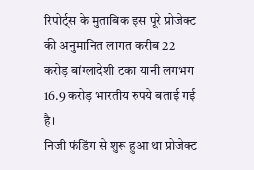रिपोर्ट्स के मुताबिक इस पूरे प्रोजेक्ट की अनुमानित लागत करीब 22 करोड़ बांग्लादेशी टका यानी लगभग 16.9 करोड़ भारतीय रुपये बताई गई है।
निजी फंडिंग से शुरू हुआ था प्रोजेक्ट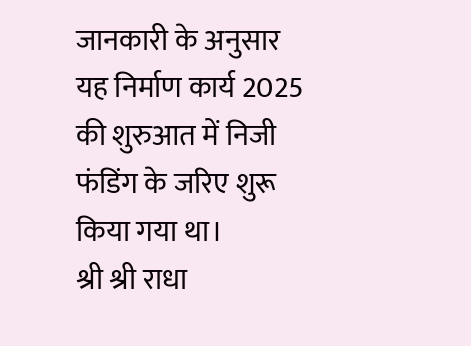जानकारी के अनुसार यह निर्माण कार्य 2025 की शुरुआत में निजी फंडिंग के जरिए शुरू किया गया था।
श्री श्री राधा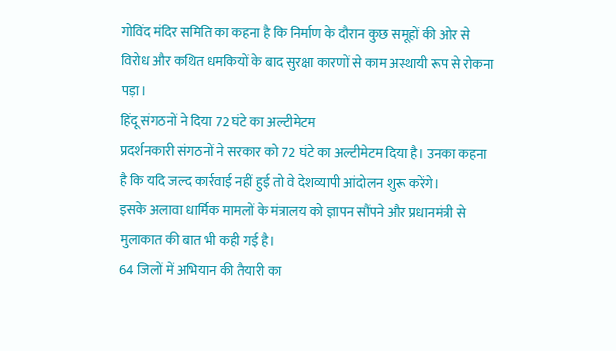गोविंद मंदिर समिति का कहना है कि निर्माण के दौरान कुछ समूहों की ओर से विरोध और कथित धमकियों के बाद सुरक्षा कारणों से काम अस्थायी रूप से रोकना पड़ा।
हिंदू संगठनों ने दिया 72 घंटे का अल्टीमेटम
प्रदर्शनकारी संगठनों ने सरकार को 72 घंटे का अल्टीमेटम दिया है। उनका कहना है कि यदि जल्द कार्रवाई नहीं हुई तो वे देशव्यापी आंदोलन शुरू करेंगे।
इसके अलावा धार्मिक मामलों के मंत्रालय को ज्ञापन सौंपने और प्रधानमंत्री से मुलाकात की बात भी कही गई है।
64 जिलों में अभियान की तैयारी का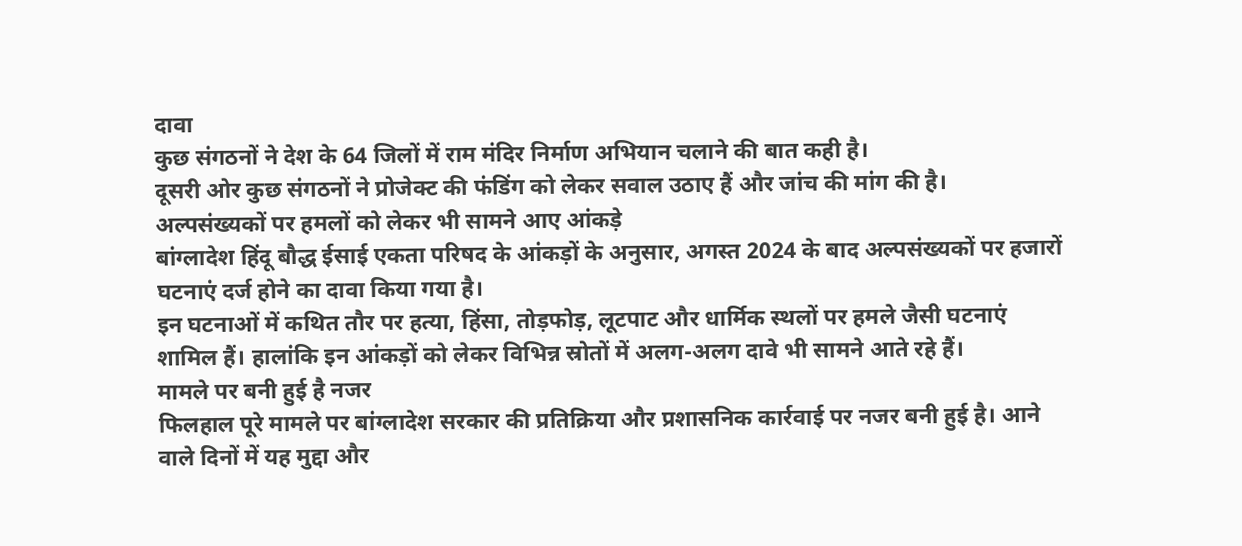दावा
कुछ संगठनों ने देश के 64 जिलों में राम मंदिर निर्माण अभियान चलाने की बात कही है।
दूसरी ओर कुछ संगठनों ने प्रोजेक्ट की फंडिंग को लेकर सवाल उठाए हैं और जांच की मांग की है।
अल्पसंख्यकों पर हमलों को लेकर भी सामने आए आंकड़े
बांग्लादेश हिंदू बौद्ध ईसाई एकता परिषद के आंकड़ों के अनुसार, अगस्त 2024 के बाद अल्पसंख्यकों पर हजारों घटनाएं दर्ज होने का दावा किया गया है।
इन घटनाओं में कथित तौर पर हत्या, हिंसा, तोड़फोड़, लूटपाट और धार्मिक स्थलों पर हमले जैसी घटनाएं शामिल हैं। हालांकि इन आंकड़ों को लेकर विभिन्न स्रोतों में अलग-अलग दावे भी सामने आते रहे हैं।
मामले पर बनी हुई है नजर
फिलहाल पूरे मामले पर बांग्लादेश सरकार की प्रतिक्रिया और प्रशासनिक कार्रवाई पर नजर बनी हुई है। आने वाले दिनों में यह मुद्दा और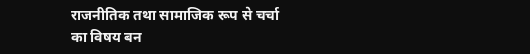राजनीतिक तथा सामाजिक रूप से चर्चा का विषय बन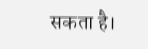सकता है।